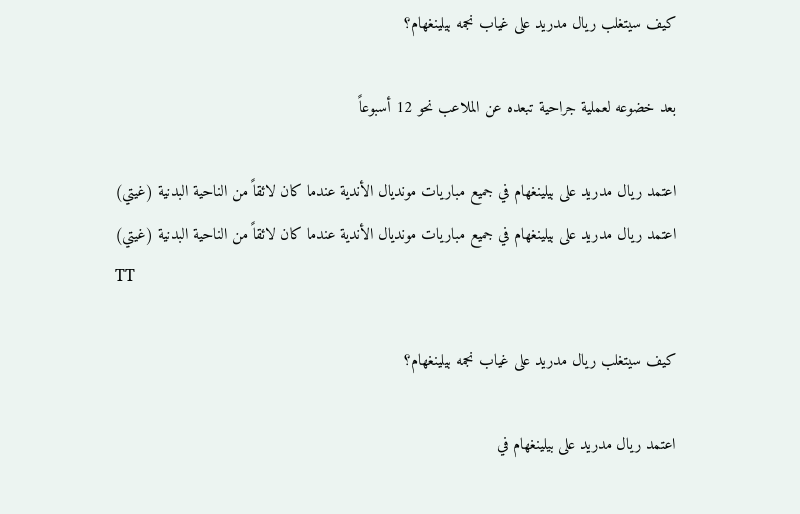كيف سيتغلب ريال مدريد على غياب نجمه بيلينغهام؟

بعد خضوعه لعملية جراحية تبعده عن الملاعب نحو 12 أسبوعاً

اعتمد ريال مدريد على بيلينغهام في جميع مباريات مونديال الأندية عندما كان لائقاً من الناحية البدنية (غيتي)
اعتمد ريال مدريد على بيلينغهام في جميع مباريات مونديال الأندية عندما كان لائقاً من الناحية البدنية (غيتي)
TT

كيف سيتغلب ريال مدريد على غياب نجمه بيلينغهام؟

اعتمد ريال مدريد على بيلينغهام في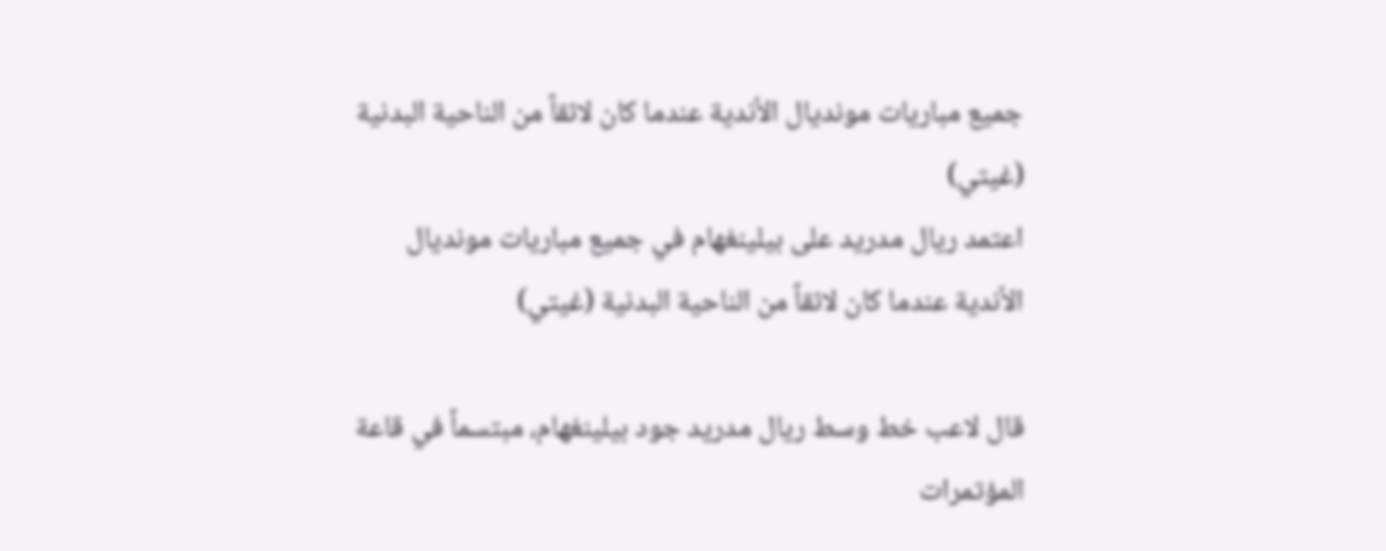جميع مباريات مونديال الأندية عندما كان لائقاً من الناحية البدنية (غيتي)
اعتمد ريال مدريد على بيلينغهام في جميع مباريات مونديال الأندية عندما كان لائقاً من الناحية البدنية (غيتي)

قال لاعب خط وسط ريال مدريد جود بيلينغهام، مبتسماً في قاعة المؤتمرات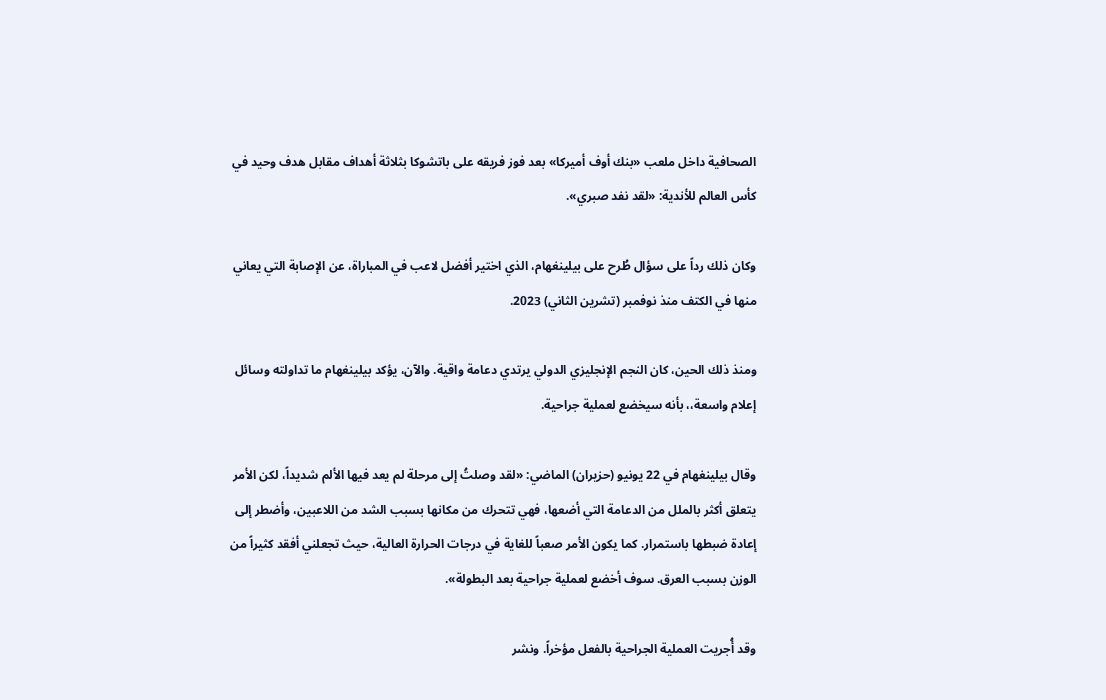الصحافية داخل ملعب «بنك أوف أميركا» بعد فوز فريقه على باتشوكا بثلاثة أهداف مقابل هدف وحيد في كأس العالم للأندية: «لقد نفد صبري».

وكان ذلك رداً على سؤال طُرح على بيلينغهام، الذي اختير أفضل لاعب في المباراة، عن الإصابة التي يعاني منها في الكتف منذ نوفمبر (تشرين الثاني) 2023.

ومنذ ذلك الحين، كان النجم الإنجليزي الدولي يرتدي دعامة واقية. والآن، يؤكد بيلينغهام ما تداولته وسائل إعلام واسعة،، بأنه سيخضع لعملية جراحية.

وقال بيلينغهام في 22 يونيو (حزيران) الماضي: «لقد وصلتُ إلى مرحلة لم يعد فيها الألم شديداً، لكن الأمر يتعلق أكثر بالملل من الدعامة التي أضعها، فهي تتحرك من مكانها بسبب الشد من اللاعبين، وأضطر إلى إعادة ضبطها باستمرار. كما يكون الأمر صعباً للغاية في درجات الحرارة العالية، حيث تجعلني أفقد كثيراً من الوزن بسبب العرق. سوف أخضع لعملية جراحية بعد البطولة».

وقد أُجريت العملية الجراحية بالفعل مؤخراً. ونشر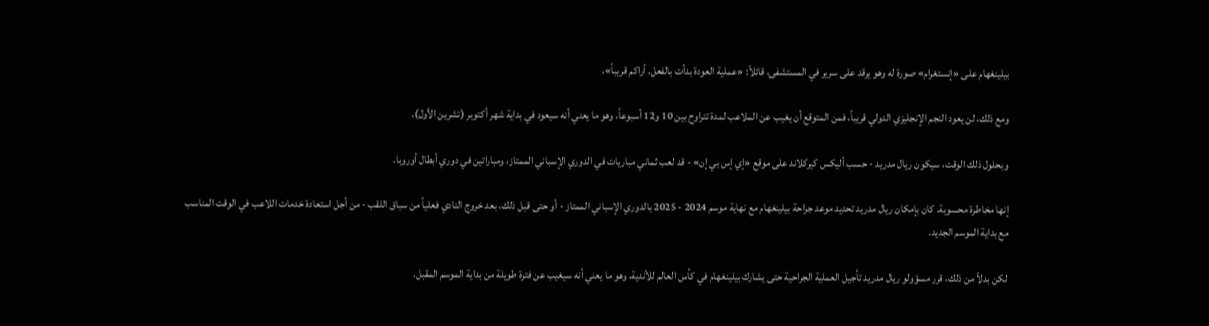بيلينغهام على «إنستغرام» صورة له وهو يرقد على سرير في المستشفى، قائلاً: «عملية العودة بدأت بالفعل. أراكم قريباً».

ومع ذلك، لن يعود النجم الإنجليزي الدولي قريباً، فمن المتوقع أن يغيب عن الملاعب لمدة تتراوح بين 10 و12 أسبوعاً، وهو ما يعني أنه سيعود في بداية شهر أكتوبر (تشرين الأول).

وبحلول ذلك الوقت، سيكون ريال مدريد - حسب أليكس كيركلاند على موقع «إي إس بي إن» - قد لعب ثماني مباريات في الدوري الإسباني الممتاز، ومباراتين في دوري أبطال أوروبا.

إنها مخاطرة محسوبة. كان بإمكان ريال مدريد تحديد موعد جراحة بيلينغهام مع نهاية موسم 2024 - 2025 بالدوري الإسباني الممتاز - أو حتى قبل ذلك، بعد خروج النادي فعلياً من سباق اللقب - من أجل استعادة خدمات اللاعب في الوقت المناسب مع بداية الموسم الجديد.

لكن بدلاً من ذلك، قرر مسؤولو ريال مدريد تأجيل العملية الجراحية حتى يشارك بيلينغهام في كأس العالم للأندية، وهو ما يعني أنه سيغيب عن فترة طويلة من بداية الموسم المقبل.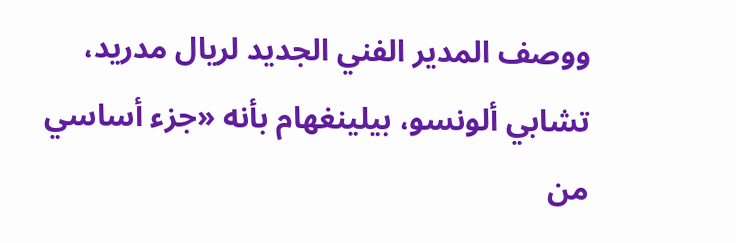ووصف المدير الفني الجديد لريال مدريد، تشابي ألونسو، بيلينغهام بأنه «جزء أساسي من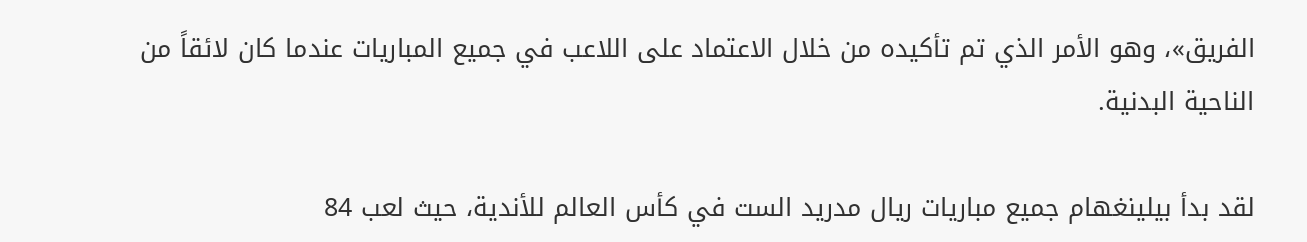الفريق»، وهو الأمر الذي تم تأكيده من خلال الاعتماد على اللاعب في جميع المباريات عندما كان لائقاً من الناحية البدنية.

لقد بدأ بيلينغهام جميع مباريات ريال مدريد الست في كأس العالم للأندية، حيث لعب 84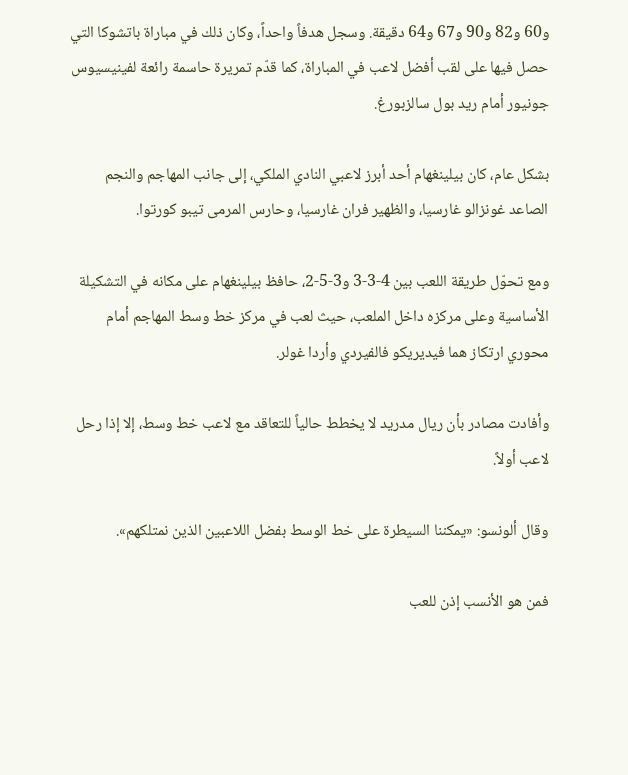و60 و82 و90 و67 و64 دقيقة. وسجل هدفاً واحداً، وكان ذلك في مباراة باتشوكا التي حصل فيها على لقب أفضل لاعب في المباراة، كما قدّم تمريرة حاسمة رائعة لفينيسيوس جونيور أمام ريد بول سالزبورغ.

بشكل عام، كان بيلينغهام أحد أبرز لاعبي النادي الملكي، إلى جانب المهاجم والنجم الصاعد غونزالو غارسيا، والظهير فران غارسيا، وحارس المرمى تيبو كورتوا.

ومع تحوّل طريقة اللعب بين 4-3-3 و3-5-2، حافظ بيلينغهام على مكانه في التشكيلة الأساسية وعلى مركزه داخل الملعب، حيث لعب في مركز خط وسط المهاجم أمام محوري ارتكاز هما فيديريكو فالفيردي وأردا غولر.

وأفادت مصادر بأن ريال مدريد لا يخطط حالياً للتعاقد مع لاعب خط وسط، إلا إذا رحل لاعب أولاً.

وقال ألونسو: «يمكننا السيطرة على خط الوسط بفضل اللاعبين الذين نمتلكهم».

فمن هو الأنسب إذن للعب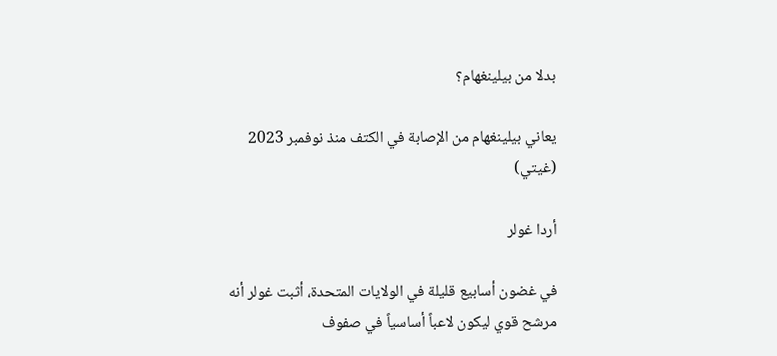بدلا من بيلينغهام؟

يعاني بيلينغهام من الإصابة في الكتف منذ نوفمبر 2023 (غيتي)

أردا غولر

في غضون أسابيع قليلة في الولايات المتحدة، أثبت غولر أنه مرشح قوي ليكون لاعباً أساسياً في صفوف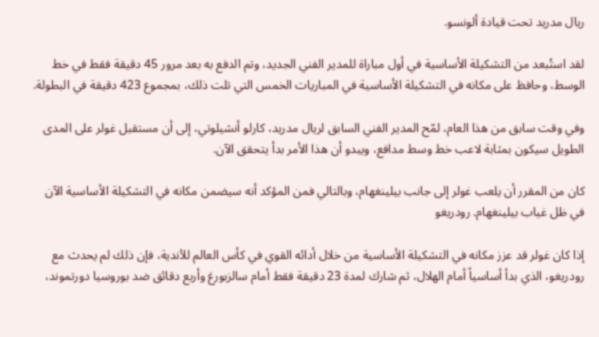ريال مدريد تحت قيادة ألونسو.

لقد استُبعد من التشكيلة الأساسية في أول مباراة للمدير الفني الجديد، وتم الدفع به بعد مرور 45 دقيقة فقط في خط الوسط، وحافظ على مكانه في التشكيلة الأساسية في المباريات الخمس التي تلت ذلك، بمجموع 423 دقيقة في البطولة.

وفي وقت سابق من هذا العام، لمّح المدير الفني السابق لريال مدريد، كارلو أنشيلوتي، إلى أن مستقبل غولر على المدى الطويل سيكون بمثابة لاعب خط وسط مدافع، ويبدو أن هذا الأمر بدأ يتحقق الآن.

كان من المقرر أن يلعب غولر إلى جانب بيلينغهام، وبالتالي فمن المؤكد أنه سيضمن مكانه في التشكيلة الأساسية الآن في ظل غياب بيلينغهام. رودريغو

إذا كان غولر قد عزز مكانه في التشكيلة الأساسية من خلال أدائه القوي في كأس العالم للأندية، فإن ذلك لم يحدث مع رودريغو، الذي بدأ أساسياً أمام الهلال، ثم شارك لمدة 23 دقيقة فقط أمام سالزبورغ وأربع دقائق ضد بوروسيا دورتموند،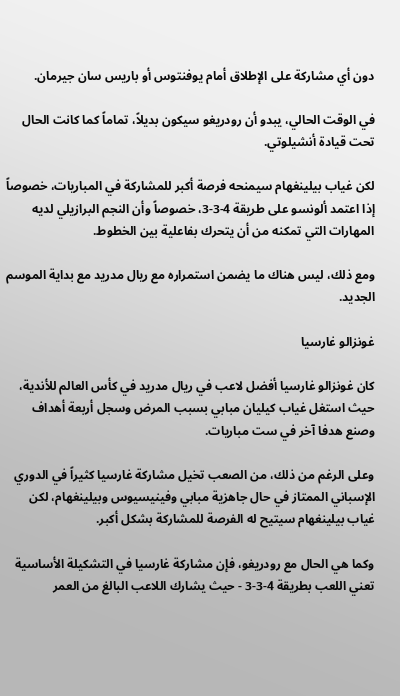دون أي مشاركة على الإطلاق أمام يوفنتوس أو باريس سان جيرمان.

في الوقت الحالي، يبدو أن رودريغو سيكون بديلاً، تماماً كما كانت الحال تحت قيادة أنشيلوتي.

لكن غياب بيلينغهام سيمنحه فرصة أكبر للمشاركة في المباريات، خصوصاً إذا اعتمد ألونسو على طريقة 4-3-3، خصوصاً وأن النجم البرازيلي لديه المهارات التي تمكنه من أن يتحرك بفاعلية بين الخطوط.

ومع ذلك، ليس هناك ما يضمن استمراره مع ريال مدريد مع بداية الموسم الجديد.

غونزالو غارسيا

كان غونزالو غارسيا أفضل لاعب في ريال مدريد في كأس العالم للأندية، حيث استغل غياب كيليان مبابي بسبب المرض وسجل أربعة أهداف وصنع هدفا آخر في ست مباريات.

وعلى الرغم من ذلك، من الصعب تخيل مشاركة غارسيا كثيراً في الدوري الإسباني الممتاز في حال جاهزية مبابي وفينيسيوس وبيلينغهام، لكن غياب بيلينغهام سيتيح له الفرصة للمشاركة بشكل أكبر.

وكما هي الحال مع رودريغو، فإن مشاركة غارسيا في التشكيلة الأساسية تعني اللعب بطريقة 4-3-3 - حيث يشارك اللاعب البالغ من العمر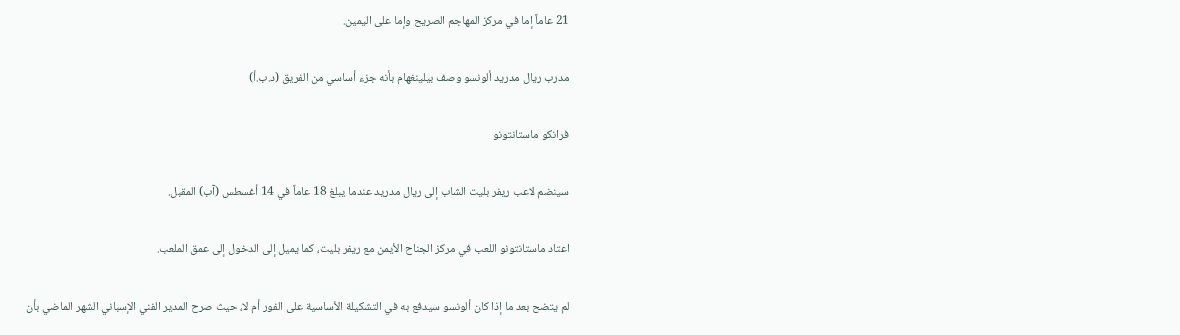21 عاماً إما في مركز المهاجم الصريح وإما على اليمين.

مدرب ريال مدريد ألونسو وصف بيلينغهام بأنه جزء أساسي من الفريق (د.ب.أ)

فرانكو ماستانتونو

سينضم لاعب ريفر بليت الشاب إلى ريال مدريد عندما يبلغ 18 عاماً في 14 أغسطس (آب) المقبل.

اعتاد ماستانتونو اللعب في مركز الجناح الأيمن مع ريفر بليت، كما يميل إلى الدخول إلى عمق الملعب.

لم يتضح بعد ما إذا كان ألونسو سيدفع به في التشكيلة الأساسية على الفور أم لا، حيث صرح المدير الفني الإسباني الشهر الماضي بأن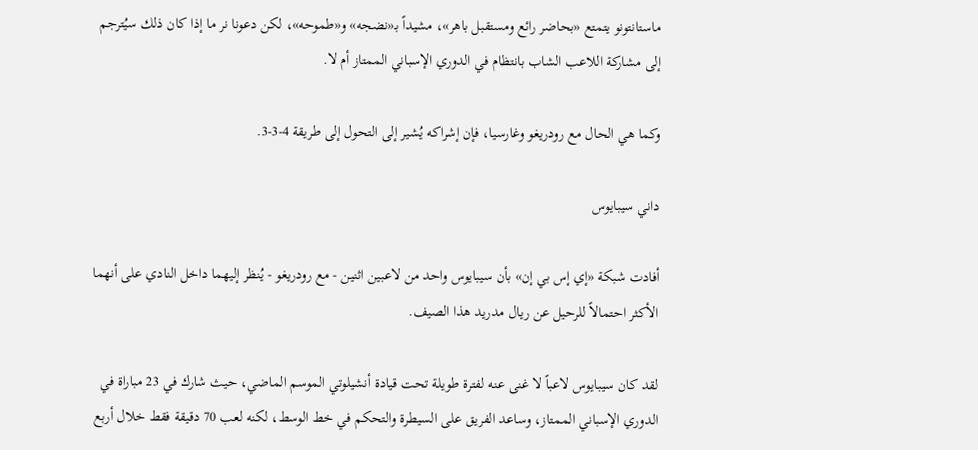ماستانتونو يتمتع «بحاضر رائع ومستقبل باهر»، مشيداً بـ«نضجه» و«طموحه»، لكن دعونا نر ما إذا كان ذلك سيُترجم إلى مشاركة اللاعب الشاب بانتظام في الدوري الإسباني الممتاز أم لا.

وكما هي الحال مع رودريغو وغارسيا، فإن إشراكه يُشير إلى التحول إلى طريقة 4-3-3.

داني سيبايوس

أفادت شبكة «إي إس بي إن» بأن سيبايوس واحد من لاعبين اثنين - مع رودريغو - يُنظر إليهما داخل النادي على أنهما الأكثر احتمالاً للرحيل عن ريال مدريد هذا الصيف.

لقد كان سيبايوس لاعباً لا غنى عنه لفترة طويلة تحت قيادة أنشيلوتي الموسم الماضي، حيث شارك في 23 مباراة في الدوري الإسباني الممتاز، وساعد الفريق على السيطرة والتحكم في خط الوسط، لكنه لعب 70 دقيقة فقط خلال أربع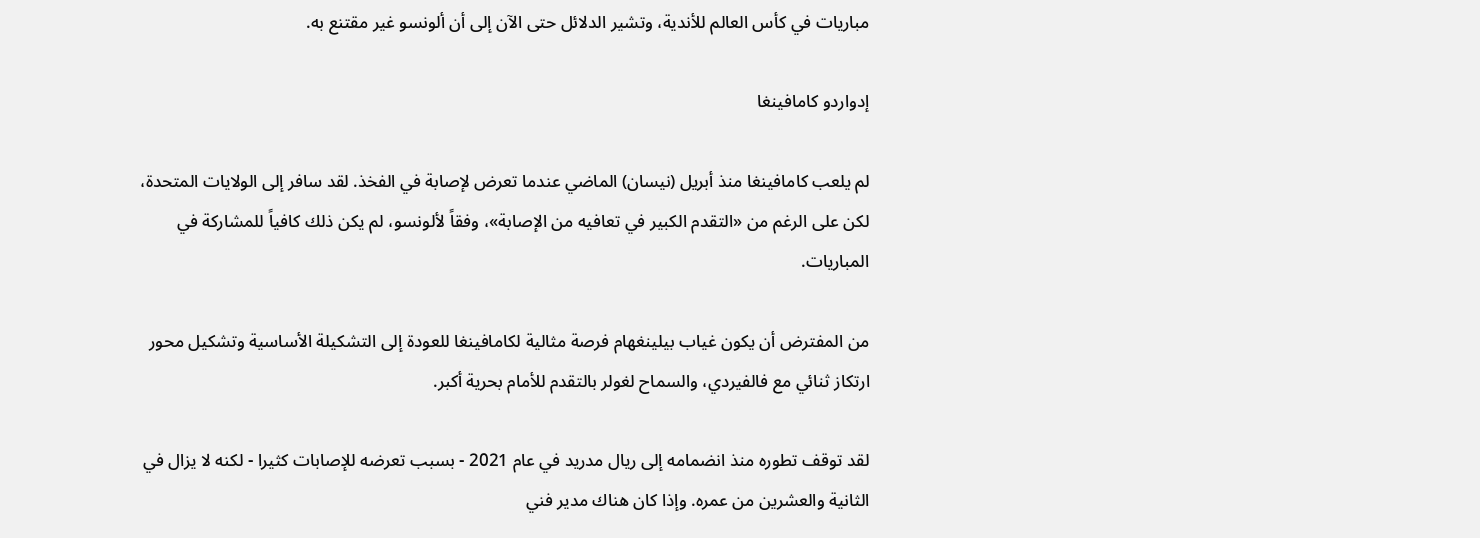مباريات في كأس العالم للأندية، وتشير الدلائل حتى الآن إلى أن ألونسو غير مقتنع به.

إدواردو كامافينغا

لم يلعب كامافينغا منذ أبريل (نيسان) الماضي عندما تعرض لإصابة في الفخذ. لقد سافر إلى الولايات المتحدة، لكن على الرغم من «التقدم الكبير في تعافيه من الإصابة»، وفقاً لألونسو، لم يكن ذلك كافياً للمشاركة في المباريات.

من المفترض أن يكون غياب بيلينغهام فرصة مثالية لكامافينغا للعودة إلى التشكيلة الأساسية وتشكيل محور ارتكاز ثنائي مع فالفيردي، والسماح لغولر بالتقدم للأمام بحرية أكبر.

لقد توقف تطوره منذ انضمامه إلى ريال مدريد في عام 2021 - بسبب تعرضه للإصابات كثيرا - لكنه لا يزال في الثانية والعشرين من عمره. وإذا كان هناك مدير فني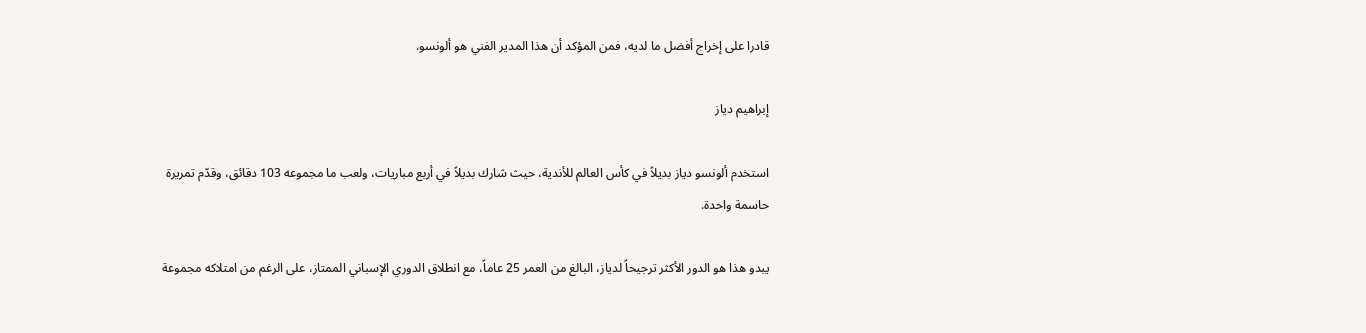قادرا على إخراج أفضل ما لديه، فمن المؤكد أن هذا المدير الفني هو ألونسو.

إبراهيم دياز

استخدم ألونسو دياز بديلاً في كأس العالم للأندية، حيث شارك بديلاً في أربع مباريات، ولعب ما مجموعه 103 دقائق، وقدّم تمريرة حاسمة واحدة.

يبدو هذا هو الدور الأكثر ترجيحاً لدياز، البالغ من العمر 25 عاماً، مع انطلاق الدوري الإسباني الممتاز، على الرغم من امتلاكه مجموعة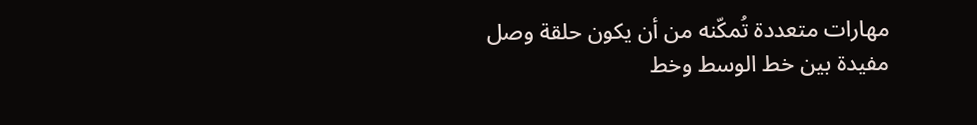مهارات متعددة تُمكّنه من أن يكون حلقة وصل مفيدة بين خط الوسط وخط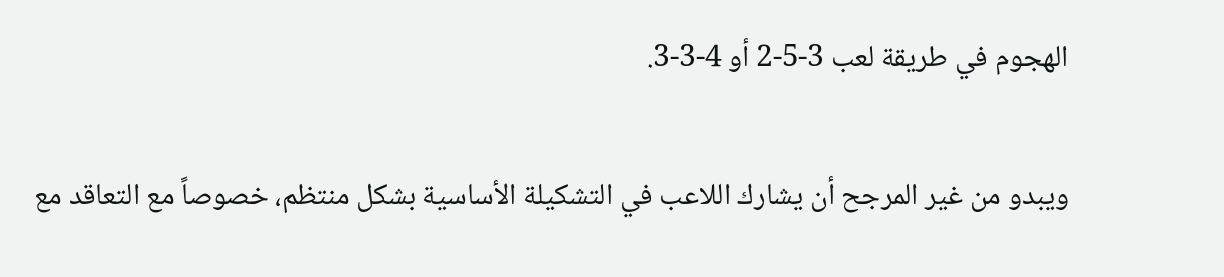الهجوم في طريقة لعب 3-5-2 أو 4-3-3.

ويبدو من غير المرجح أن يشارك اللاعب في التشكيلة الأساسية بشكل منتظم، خصوصاً مع التعاقد مع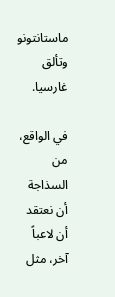ماستانتونو وتألق غارسيا.

في الواقع، من السذاجة أن نعتقد أن لاعباً آخر، مثل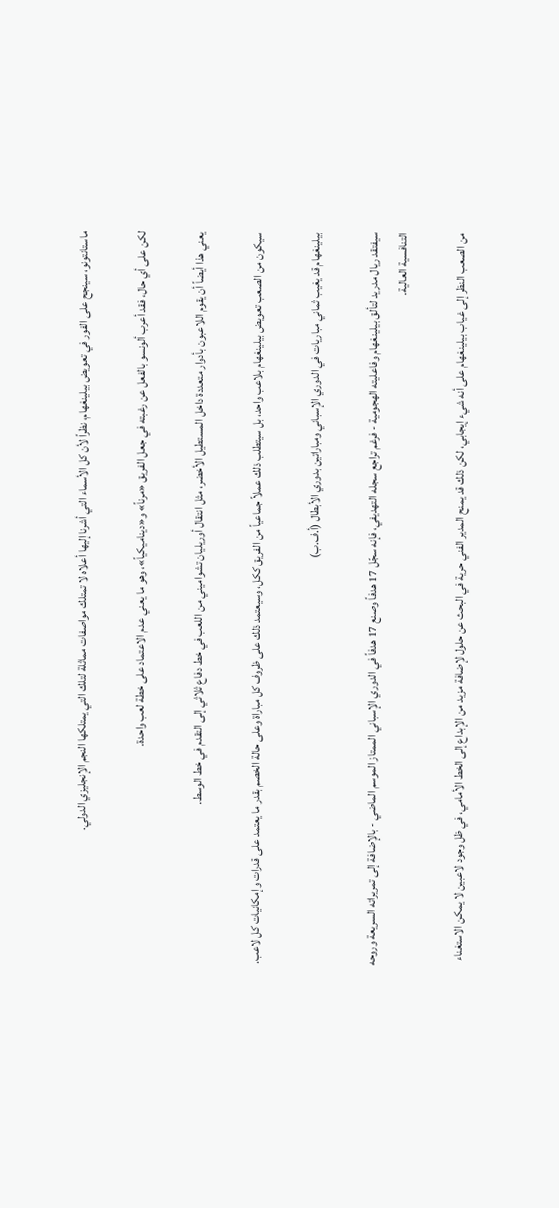ماستانتونو، سينجح على الفور في تعويض بيلينغهام، نظراً لأن كل الأسماء التي أشرنا إليها أعلاه لا تمتلك مواصفات مماثلة لتلك التي يمتلكها النجم الإنجليزي الدولي.

لكن على أي حال، فقد أعرب ألونسو بالفعل عن رغبته في جعل الفريق «مرناً» و«ديناميكياً»، وهو ما يعني عدم الاعتماد على خطة لعب واحدة.

يعني هذا أيضاً أن يقوم اللاعبون بأدوار متعددة داخل المستطيل الأخضر، مثل انتقال أوريليان تشواميني من اللعب في خط دفاع ثلاثي إلى التقدم في خط الوسط.

سيكون من الصعب تعويض بيلينغهام بلاعب واحد، بل سيتطلب ذلك عملاً جماعياً من الفريق ككل، وسيعتمد ذلك على ظروف كل مباراة وعلى حالة الخصم بقدر ما يعتمد على قدرات وإمكانيات كل لاعب.

بيلينغهام قد يغيب ثماني مباريات في الدوري الإسباني ومباراتين بدوري الأبطال (أ.ف.ب)

سيفتقد ريال مدريد لتألق بيلينغهام وفاعليته الهجومية - فرغم تراجع سجله التهديفي، فإنه سجّل 17 هدفاً وصنع 17 هدفاً في الدوري الإسباني الممتاز الموسم الماضي - بالإضافة إلى تمريراته السريعة وروحه التنافسية العالية.

من الصعب النظر إلى غياب بيلينغهام على أنه شيء إيجابي، لكن ذلك قد يمنح المدير الفني حرية في البحث عن حلول لإضافة مزيد من الإبداع إلى الخط الأمامي، في ظل وجود لاعبين لا يمكن الاستغناء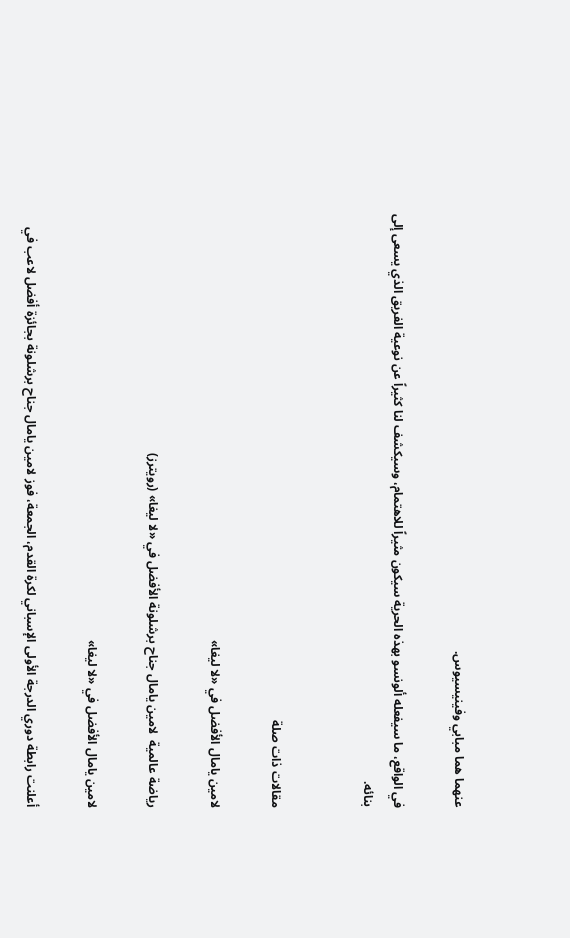عنهما هما مبابي وفينيسيوس.

في الواقع، ما سيفعله ألونسو بهذه الحرية سيكون مثيراً للاهتمام، وسيكشف لنا كثيراً عن نوعية الفريق الذي يسعى إلى بنائه.


مقالات ذات صلة

لامين يامال الأفضل في «لا ليغا»

رياضة عالمية  لامين يامال جناح برشلونة الأفضل في «لا ليغا» (رويترز)

لامين يامال الأفضل في «لا ليغا»

أعلنت رابطة دوري الدرجة الأولى الإسباني لكرة القدم، الجمعة، فوز لامين يامال جناح برشلونة بجائزة أفضل لاعب في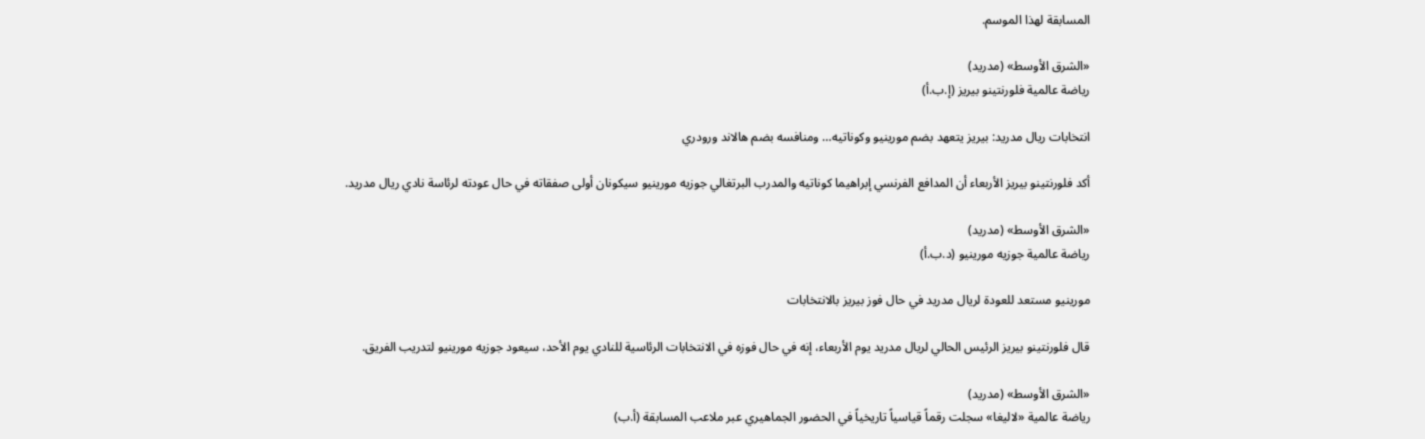المسابقة لهذا الموسم.

«الشرق الأوسط» (مدريد)
رياضة عالمية فلورنتينو بيريز (إ.ب.أ)

انتخابات ريال مدريد: بيريز يتعهد بضم مورينيو وكوناتيه… ومنافسه بضم هالاند ورودري

أكد فلورنتينو بيريز الأربعاء أن المدافع الفرنسي إبراهيما كوناتيه والمدرب البرتغالي جوزيه مورينيو سيكونان أولى صفقاته في حال عودته لرئاسة نادي ريال مدريد.

«الشرق الأوسط» (مدريد)
رياضة عالمية جوزيه مورينيو (د.ب.أ)

مورينيو مستعد للعودة لريال مدريد في حال فوز بيريز بالانتخابات

قال فلورنتينو بيريز الرئيس الحالي لريال مدريد يوم الأربعاء، إنه في حال فوزه في الانتخابات الرئاسية للنادي يوم الأحد، سيعود جوزيه مورينيو لتدريب الفريق.

«الشرق الأوسط» (مدريد)
رياضة عالمية «لاليغا» سجلت رقماً قياسياً تاريخياً في الحضور الجماهيري عبر ملاعب المسابقة (أ.ب)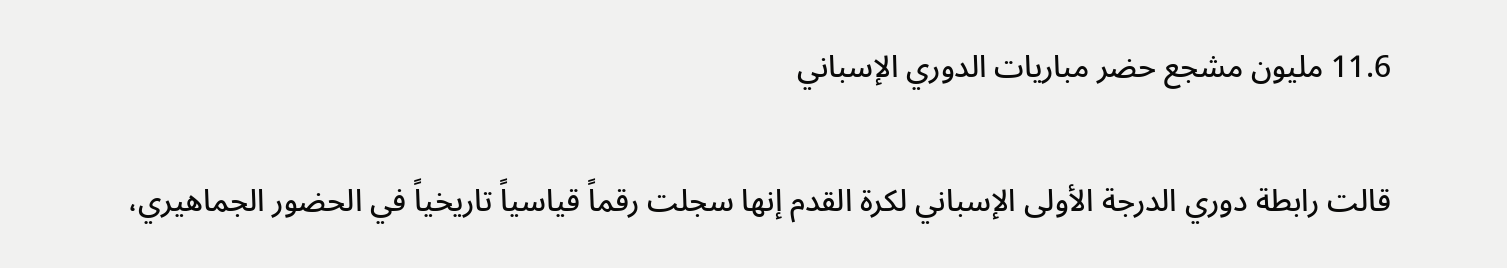11.6 مليون مشجع حضر مباريات الدوري الإسباني

قالت رابطة دوري الدرجة الأولى الإسباني لكرة القدم إنها سجلت رقماً قياسياً تاريخياً في الحضور الجماهيري،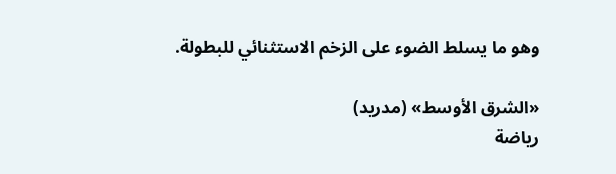وهو ما يسلط الضوء على الزخم الاستثنائي للبطولة.

«الشرق الأوسط» (مدريد)
رياضة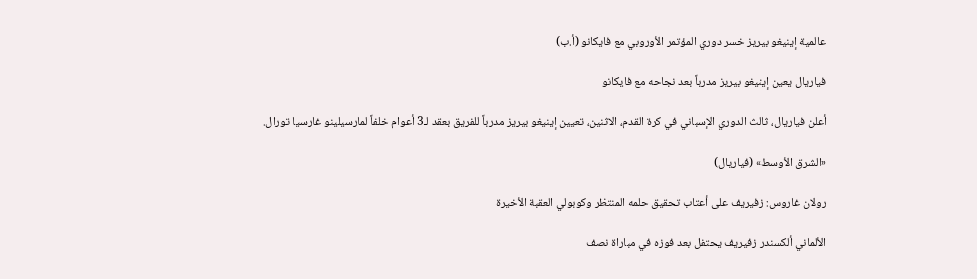عالمية إينيغو بيريز خسر دوري المؤتمر الأوروبي مع فايكانو (أ.ب)

فياريال يعين إينيغو بيريز مدرباً بعد نجاحه مع فايكانو

أعلن فياريال، ثالث الدوري الإسباني في كرة القدم، الاثنين، تعيين إينيغو بيريز مدرباً للفريق بعقد لـ3 أعوام خلفاً لمارسيلينو غارسيا تورال.

«الشرق الأوسط» (فياريال)

رولان غاروس: زفيريف على أعتاب تحقيق حلمه المنتظر وكوبولي العقبة الأخيرة

الألماني ألكسندر زفيريف يحتفل بعد فوزه في مباراة نصف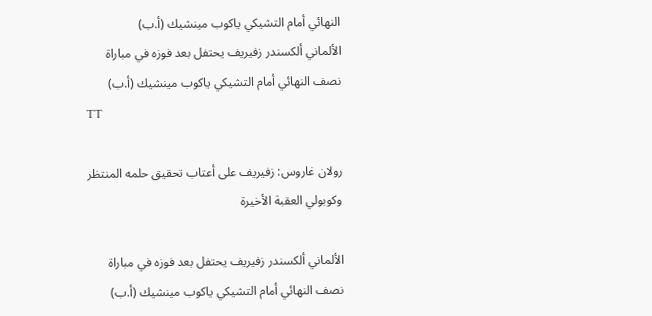النهائي أمام التشيكي ياكوب مينشيك (أ.ب)
الألماني ألكسندر زفيريف يحتفل بعد فوزه في مباراة نصف النهائي أمام التشيكي ياكوب مينشيك (أ.ب)
TT

رولان غاروس: زفيريف على أعتاب تحقيق حلمه المنتظر وكوبولي العقبة الأخيرة

الألماني ألكسندر زفيريف يحتفل بعد فوزه في مباراة نصف النهائي أمام التشيكي ياكوب مينشيك (أ.ب)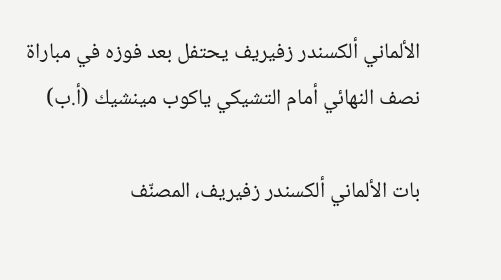الألماني ألكسندر زفيريف يحتفل بعد فوزه في مباراة نصف النهائي أمام التشيكي ياكوب مينشيك (أ.ب)

بات الألماني ألكسندر زفيريف، المصنّف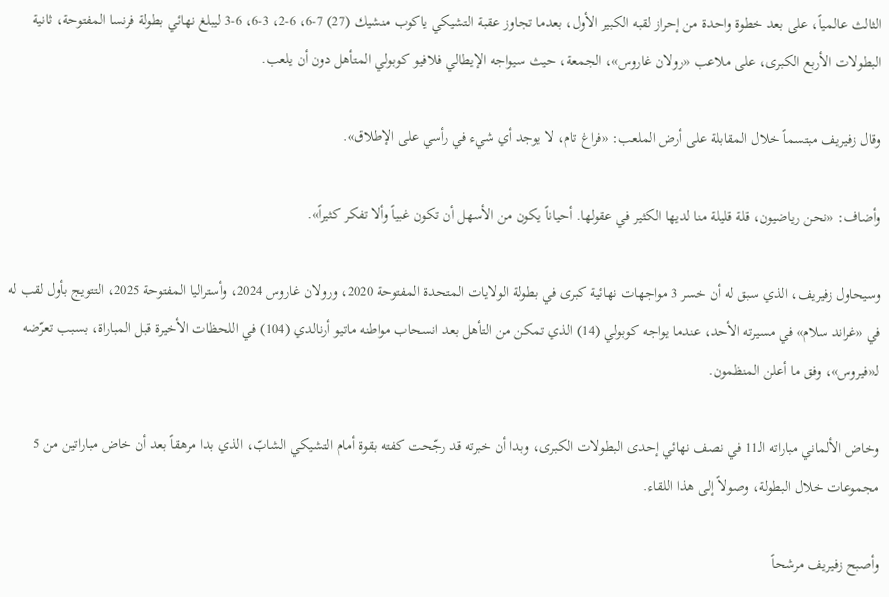الثالث عالمياً، على بعد خطوة واحدة من إحراز لقبه الكبير الأول، بعدما تجاوز عقبة التشيكي ياكوب منشيك (27) 7-6، 6-2، 3-6، 6-3 ليبلغ نهائي بطولة فرنسا المفتوحة، ثانية البطولات الأربع الكبرى، على ملاعب «رولان غاروس»، الجمعة، حيث سيواجه الإيطالي فلافيو كوبولي المتأهل دون أن يلعب.

وقال زفيريف مبتسماً خلال المقابلة على أرض الملعب: «فراغ تام، لا يوجد أي شيء في رأسي على الإطلاق».

وأضاف: «نحن رياضيون، قلة قليلة منا لديها الكثير في عقولها. أحياناً يكون من الأسهل أن تكون غبياً وألا تفكر كثيراً».

وسيحاول زفيريف، الذي سبق له أن خسر 3 مواجهات نهائية كبرى في بطولة الولايات المتحدة المفتوحة 2020، ورولان غاروس 2024، وأستراليا المفتوحة 2025، التتويج بأول لقب له في «غراند سلام» في مسيرته الأحد، عندما يواجه كوبولي (14) الذي تمكن من التأهل بعد انسحاب مواطنه ماتيو أرنالدي (104) في اللحظات الأخيرة قبل المباراة، بسبب تعرّضه لـ«فيروس»، وفق ما أعلن المنظمون.

وخاض الألماني مباراته الـ11 في نصف نهائي إحدى البطولات الكبرى، وبدا أن خبرته قد رجّحت كفته بقوة أمام التشيكي الشابّ، الذي بدا مرهقاً بعد أن خاض مباراتين من 5 مجموعات خلال البطولة، وصولاً إلى هذا اللقاء.

وأصبح زفيريف مرشحاً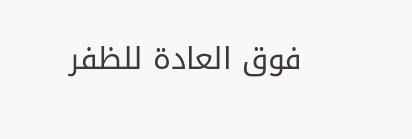فوق العادة للظفر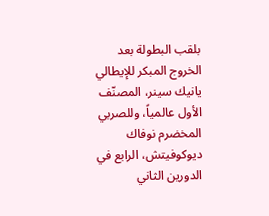بلقب البطولة بعد الخروج المبكر للإيطالي يانيك سينر، المصنّف الأول عالمياً، وللصربي المخضرم نوفاك ديوكوفيتش، الرابع في الدورين الثاني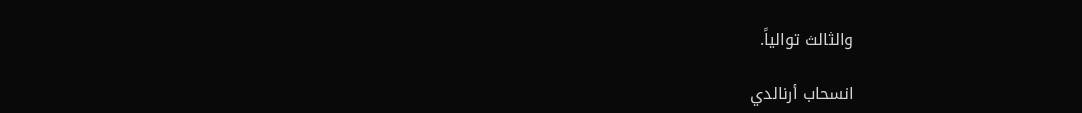والثالث توالياً.

انسحاب أرنالدي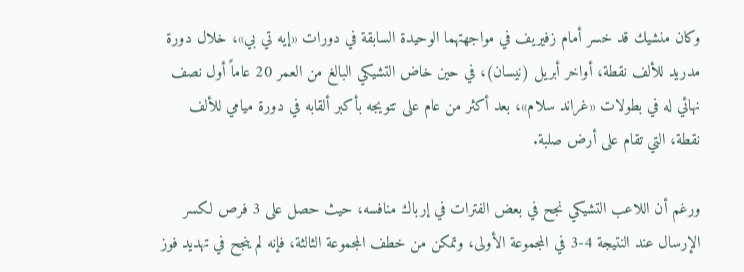وكان منشيك قد خسر أمام زفيريف في مواجهتهما الوحيدة السابقة في دورات «إيه تي بي»، خلال دورة مدريد للألف نقطة، أواخر أبريل (نيسان)، في حين خاض التشيكي البالغ من العمر 20 عاماً أول نصف نهائي له في بطولات «غراند سلام»، بعد أكثر من عام على تتويجه بأكبر ألقابه في دورة ميامي للألف نقطة، التي تقام على أرض صلبة.

ورغم أن اللاعب التشيكي نجح في بعض الفترات في إرباك منافسه، حيث حصل على 3 فرص لكسر الإرسال عند النتيجة 4-3 في المجموعة الأولى، وتمكن من خطف المجموعة الثالثة، فإنه لم ينجح في تهديد فوز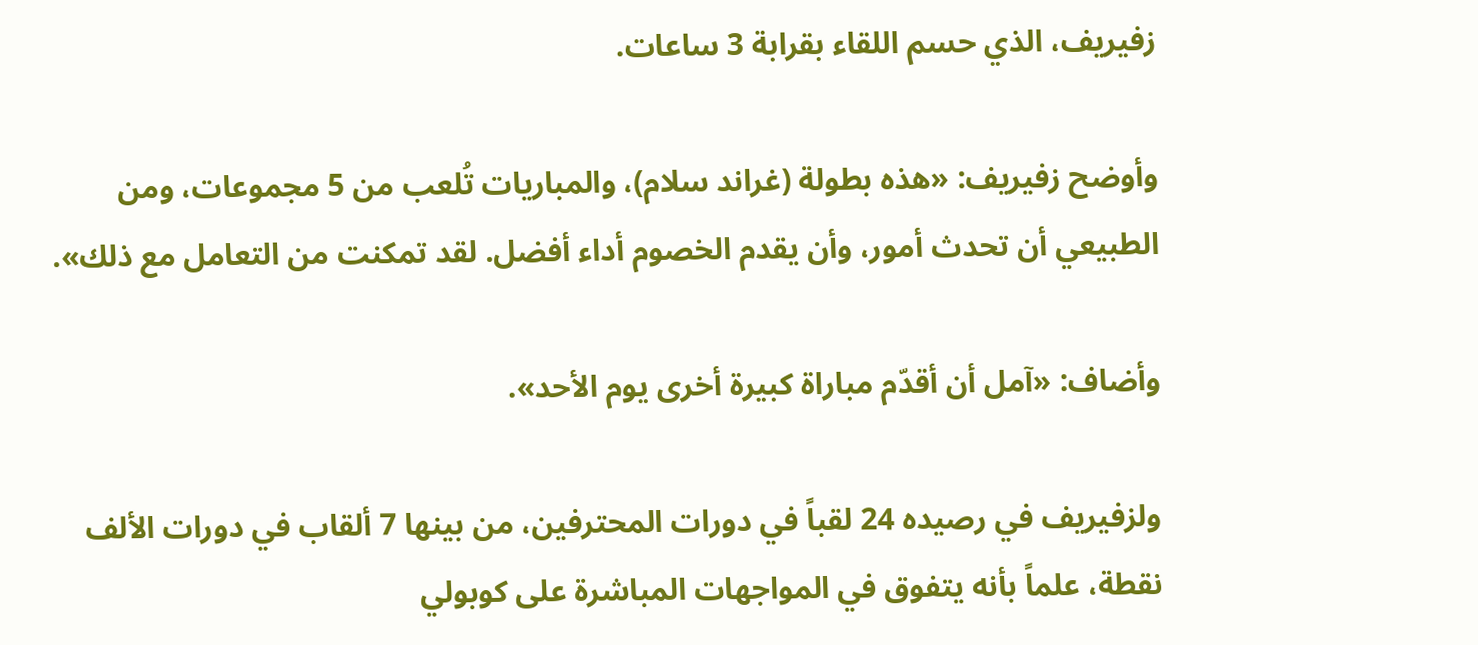زفيريف، الذي حسم اللقاء بقرابة 3 ساعات.

وأوضح زفيريف: «هذه بطولة (غراند سلام)، والمباريات تُلعب من 5 مجموعات، ومن الطبيعي أن تحدث أمور، وأن يقدم الخصوم أداء أفضل. لقد تمكنت من التعامل مع ذلك».

وأضاف: «آمل أن أقدّم مباراة كبيرة أخرى يوم الأحد».

ولزفيريف في رصيده 24 لقباً في دورات المحترفين، من بينها 7 ألقاب في دورات الألف نقطة، علماً بأنه يتفوق في المواجهات المباشرة على كوبولي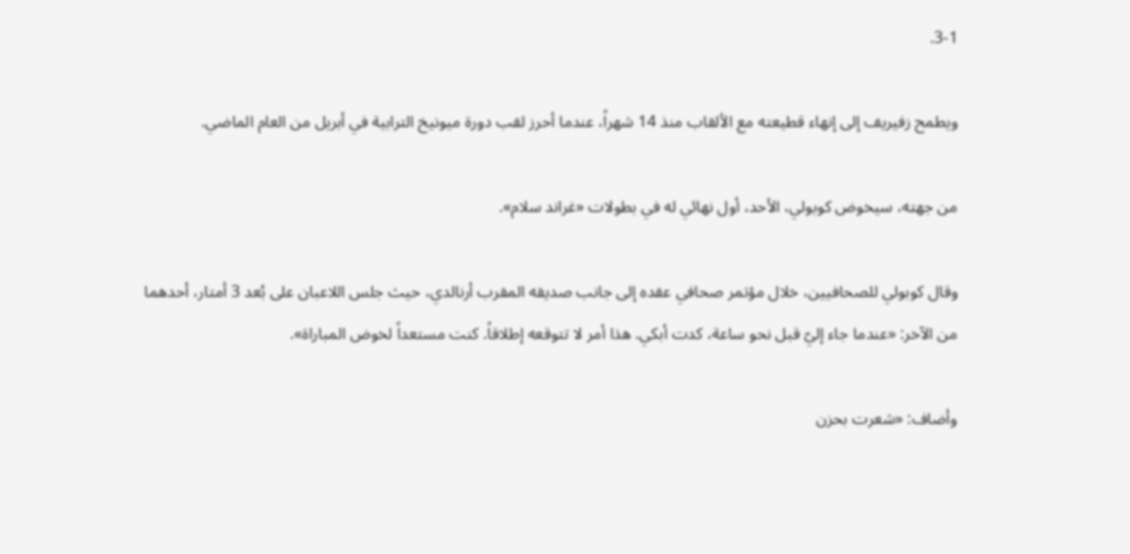3-1.

ويطمح زفيريف إلى إنهاء قطيعته مع الألقاب منذ 14 شهراً، عندما أحرز لقب دورة ميونيخ الترابية في أبريل من العام الماضي.

من جهته، سيخوض كوبولي، الأحد، أول نهائي له في بطولات «غراند سلام».

وقال كوبولي للصحافيين، خلال مؤتمر صحافي عقده إلى جانب صديقه المقرب أرنالدي، حيث جلس اللاعبان على بُعد 3 أمتار، أحدهما من الآخر: «عندما جاء إليّ قبل نحو ساعة، كدت أبكي. هذا أمر لا تتوقعه إطلاقاً. كنت مستعداً لخوض المباراة».

وأضاف: «شعرت بحزن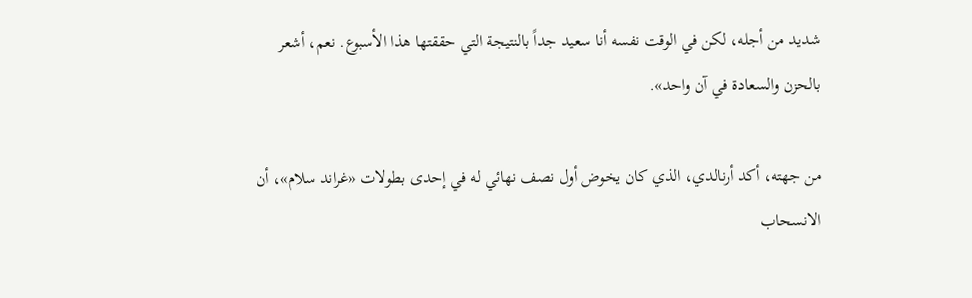شديد من أجله، لكن في الوقت نفسه أنا سعيد جداً بالنتيجة التي حققتها هذا الأسبوع. نعم، أشعر بالحزن والسعادة في آن واحد».

من جهته، أكد أرنالدي، الذي كان يخوض أول نصف نهائي له في إحدى بطولات «غراند سلام»، أن الانسحاب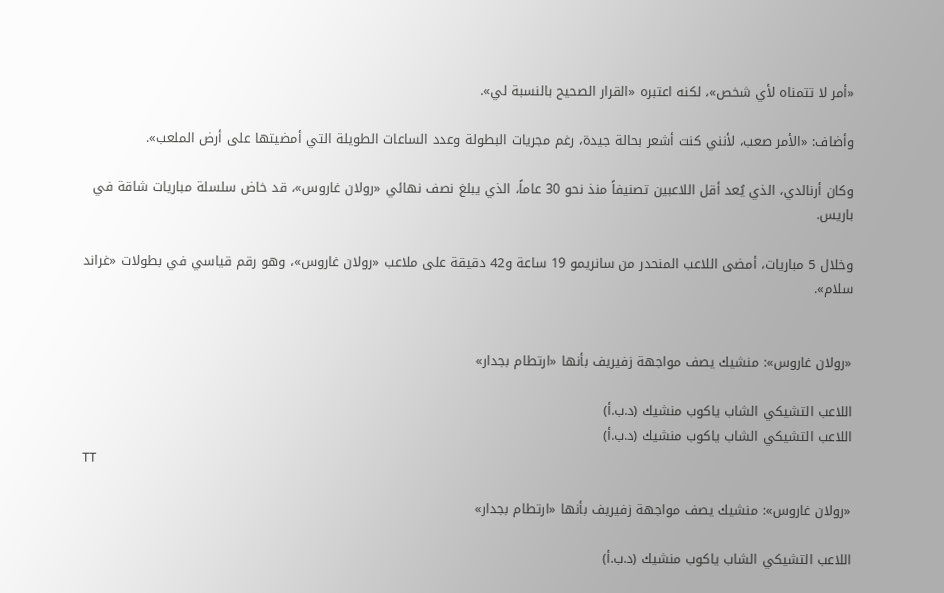«أمر لا تتمناه لأي شخص»، لكنه اعتبره «القرار الصحيح بالنسبة لي».

وأضاف: «الأمر صعب، لأنني كنت أشعر بحالة جيدة، رغم مجريات البطولة وعدد الساعات الطويلة التي أمضيتها على أرض الملعب».

وكان أرنالدي، الذي يُعد أقل اللاعبين تصنيفاً منذ نحو 30 عاماً، الذي يبلغ نصف نهائي «رولان غاروس»، قد خاض سلسلة مباريات شاقة في باريس.

وخلال 5 مباريات، أمضى اللاعب المنحدر من سانريمو 19 ساعة و42 دقيقة على ملاعب «رولان غاروس»، وهو رقم قياسي في بطولات «غراند سلام».


«رولان غاروس»: منشيك يصف مواجهة زفيريف بأنها «ارتطام بجدار»

اللاعب التشيكي الشاب ياكوب منشيك (د.ب.أ)
اللاعب التشيكي الشاب ياكوب منشيك (د.ب.أ)
TT

«رولان غاروس»: منشيك يصف مواجهة زفيريف بأنها «ارتطام بجدار»

اللاعب التشيكي الشاب ياكوب منشيك (د.ب.أ)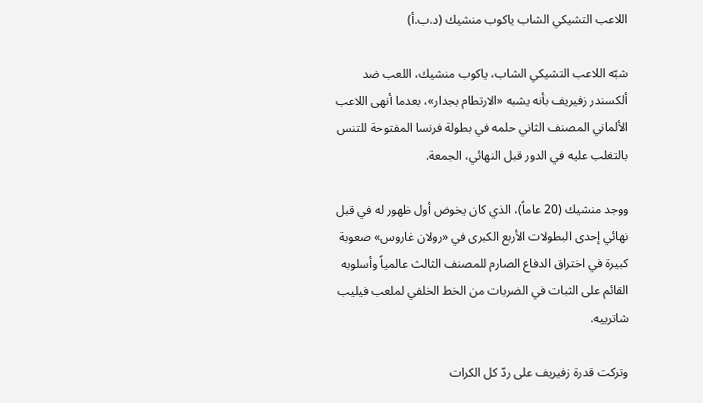اللاعب التشيكي الشاب ياكوب منشيك (د.ب.أ)

شبّه اللاعب التشيكي الشاب، ياكوب منشيك، اللعب ضد ألكسندر زفيريف بأنه يشبه «الارتطام بجدار»، بعدما أنهى اللاعب الألماني المصنف الثاني حلمه في بطولة فرنسا المفتوحة للتنس بالتغلب عليه في الدور قبل النهائي، الجمعة.

ووجد منشيك (20 عاماً)، الذي كان يخوض أول ظهور له في قبل نهائي إحدى البطولات الأربع الكبرى في «رولان غاروس» صعوبة كبيرة في اختراق الدفاع الصارم للمصنف الثالث عالمياً وأسلوبه القائم على الثبات في الضربات من الخط الخلفي لملعب فيليب شاترييه.

وتركت قدرة زفيريف على ردّ كل الكرات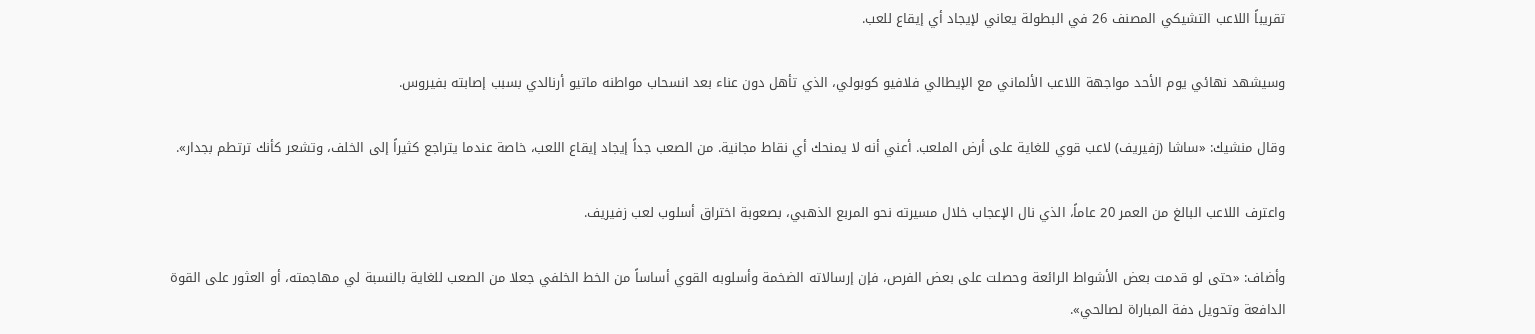تقريباً اللاعب التشيكي المصنف 26 في البطولة يعاني لإيجاد أي إيقاع للعب.

وسيشهد نهائي يوم الأحد مواجهة اللاعب الألماني مع الإيطالي فلافيو كوبولي، الذي تأهل دون عناء بعد انسحاب مواطنه ماتيو أرنالدي بسبب إصابته بفيروس.

وقال منشيك: «ساشا (زفيريف) لاعب قوي للغاية على أرض الملعب. أعني أنه لا يمنحك أي نقاط مجانية. من الصعب جداً إيجاد إيقاع اللعب، خاصة عندما يتراجع كثيراً إلى الخلف، وتشعر كأنك ترتطم بجدار».

واعترف اللاعب البالغ من العمر 20 عاماً، الذي نال الإعجاب خلال مسيرته نحو المربع الذهبي، بصعوبة اختراق أسلوب لعب زفيريف.

وأضاف: «حتى لو قدمت بعض الأشواط الرائعة وحصلت على بعض الفرص، فإن إرسالاته الضخمة وأسلوبه القوي أساساً من الخط الخلفي جعلا من الصعب للغاية بالنسبة لي مهاجمته، أو العثور على القوة الدافعة وتحويل دفة المباراة لصالحي».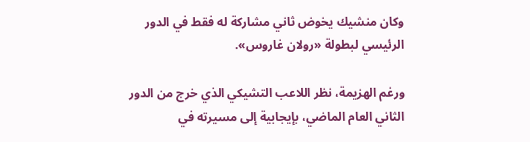وكان منشيك يخوض ثاني مشاركة له فقط في الدور الرئيسي لبطولة «رولان غاروس».

ورغم الهزيمة، نظر اللاعب التشيكي الذي خرج من الدور الثاني العام الماضي، بإيجابية إلى مسيرته في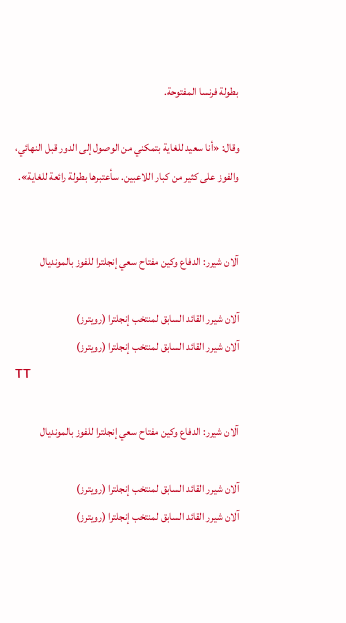بطولة فرنسا المفتوحة.

وقال: «أنا سعيد للغاية بتمكني من الوصول إلى الدور قبل النهائي، والفوز على كثير من كبار اللاعبين. سأعتبرها بطولة رائعة للغاية».


آلان شيرر: الدفاع وكين مفتاح سعي إنجلترا للفوز بالمونديال

آلان شيرر القائد السابق لمنتخب إنجلترا (رويترز)
آلان شيرر القائد السابق لمنتخب إنجلترا (رويترز)
TT

آلان شيرر: الدفاع وكين مفتاح سعي إنجلترا للفوز بالمونديال

آلان شيرر القائد السابق لمنتخب إنجلترا (رويترز)
آلان شيرر القائد السابق لمنتخب إنجلترا (رويترز)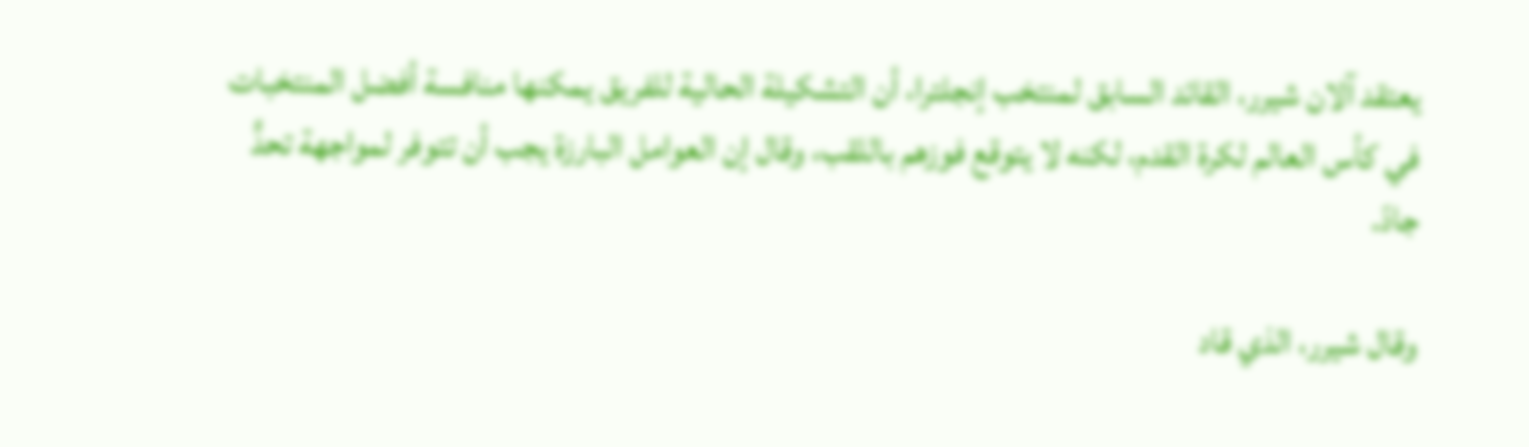يعتقد آلان شيرر، القائد السابق لمنتخب إنجلترا، أن التشكيلة الحالية للفريق يمكنها منافسة أفضل المنتخبات في كأس العالم لكرة القدم، لكنه لا يتوقع فوزهم باللقب، وقال إن العوامل البارزة يجب أن تتوفر لمواجهة تحدٍّ جادّ.

وقال شيرر، الذي قاد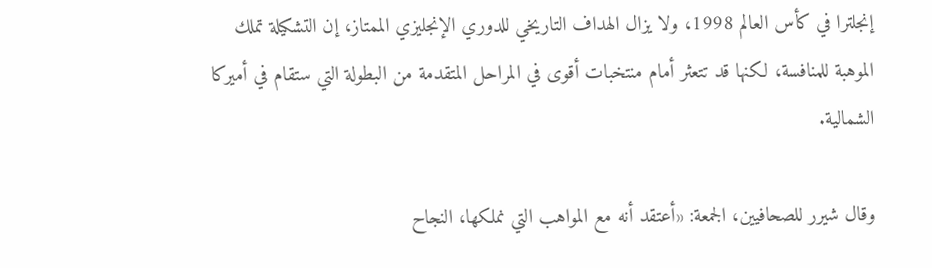إنجلترا في كأس العالم 1998، ولا يزال الهداف التاريخي للدوري الإنجليزي الممتاز، إن التشكيلة تملك الموهبة للمنافسة، لكنها قد تتعثر أمام منتخبات أقوى في المراحل المتقدمة من البطولة التي ستقام في أميركا الشمالية.

وقال شيرر للصحافيين، الجمعة: «أعتقد أنه مع المواهب التي نملكها، النجاح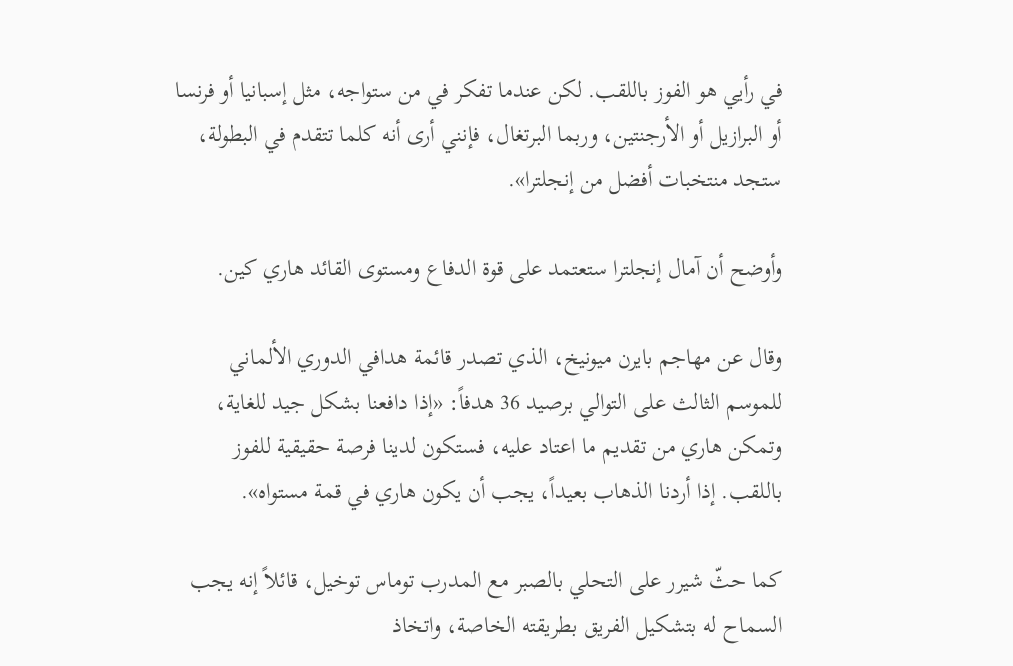في رأيي هو الفوز باللقب. لكن عندما تفكر في من ستواجه، مثل إسبانيا أو فرنسا أو البرازيل أو الأرجنتين، وربما البرتغال، فإنني أرى أنه كلما تتقدم في البطولة، ستجد منتخبات أفضل من إنجلترا».

وأوضح أن آمال إنجلترا ستعتمد على قوة الدفاع ومستوى القائد هاري كين.

وقال عن مهاجم بايرن ميونيخ، الذي تصدر قائمة هدافي الدوري الألماني للموسم الثالث على التوالي برصيد 36 هدفاً: «إذا دافعنا بشكل جيد للغاية، وتمكن هاري من تقديم ما اعتاد عليه، فستكون لدينا فرصة حقيقية للفوز باللقب. إذا أردنا الذهاب بعيداً، يجب أن يكون هاري في قمة مستواه».

كما حثّ شيرر على التحلي بالصبر مع المدرب توماس توخيل، قائلاً إنه يجب السماح له بتشكيل الفريق بطريقته الخاصة، واتخاذ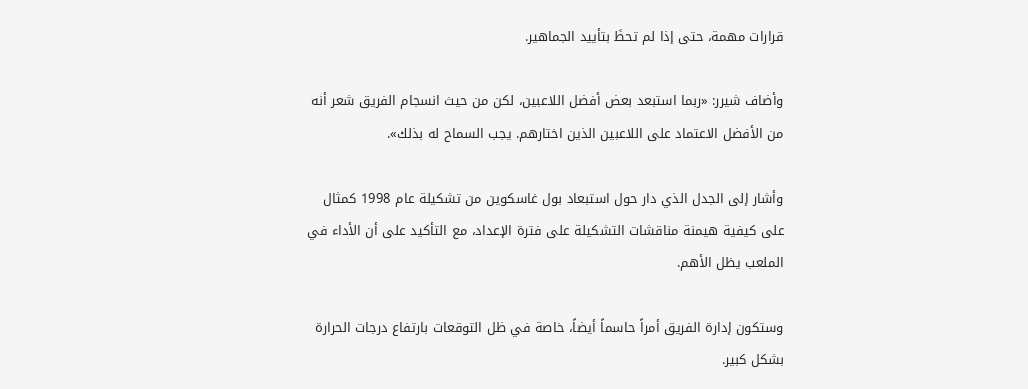قرارات مهمة، حتى إذا لم تحظَ بتأييد الجماهير.

وأضاف شيرر: «ربما استبعد بعض أفضل اللاعبين، لكن من حيث انسجام الفريق شعر أنه من الأفضل الاعتماد على اللاعبين الذين اختارهم. يجب السماح له بذلك».

وأشار إلى الجدل الذي دار حول استبعاد بول غاسكوين من تشكيلة عام 1998 كمثال على كيفية هيمنة مناقشات التشكيلة على فترة الإعداد، مع التأكيد على أن الأداء في الملعب يظل الأهم.

وستكون إدارة الفريق أمراً حاسماً أيضاً، خاصة في ظل التوقعات بارتفاع درجات الحرارة بشكل كبير.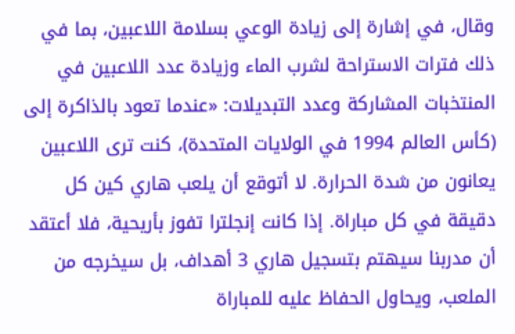وقال، في إشارة إلى زيادة الوعي بسلامة اللاعبين، بما في ذلك فترات الاستراحة لشرب الماء وزيادة عدد اللاعبين في المنتخبات المشاركة وعدد التبديلات: «عندما تعود بالذاكرة إلى (كأس العالم 1994 في الولايات المتحدة)، كنت ترى اللاعبين يعانون من شدة الحرارة. لا أتوقع أن يلعب هاري كين كل دقيقة في كل مباراة. إذا كانت إنجلترا تفوز بأريحية، فلا أعتقد أن مدربنا سيهتم بتسجيل هاري 3 أهداف، بل سيخرجه من الملعب، ويحاول الحفاظ عليه للمباراة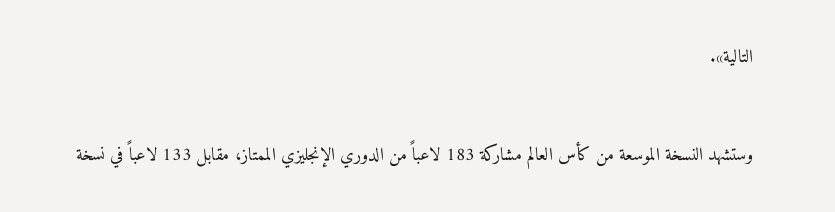التالية».

وستشهد النسخة الموسعة من كأس العالم مشاركة 183 لاعباً من الدوري الإنجليزي الممتاز، مقابل 133 لاعباً في نسخة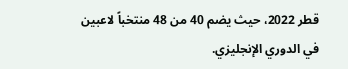قطر 2022، حيث يضم 40 من 48 منتخباً لاعبين في الدوري الإنجليزي.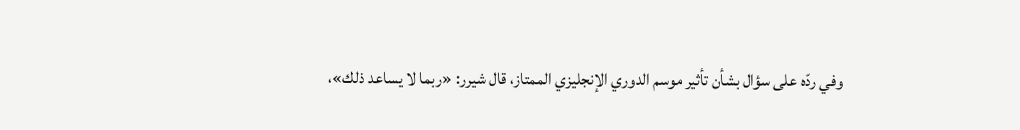وفي ردّه على سؤال بشأن تأثير موسم الدوري الإنجليزي الممتاز، قال شيرر: «ربما لا يساعد ذلك»،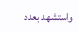واستشهد بعدد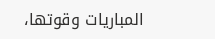المباريات وقوتها،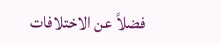فضلاً عن الاختلافات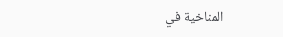المناخية في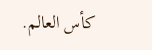كأس العالم.